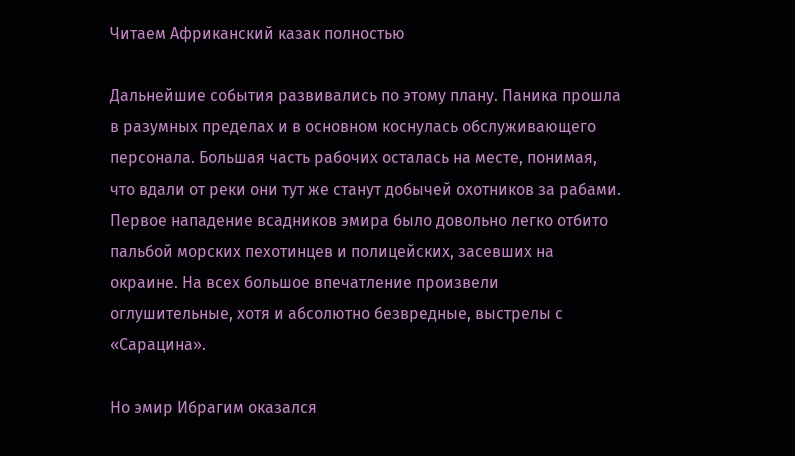Читаем Африканский казак полностью

Дальнейшие события развивались по этому плану. Паника прошла в разумных пределах и в основном коснулась обслуживающего персонала. Большая часть рабочих осталась на месте, понимая, что вдали от реки они тут же станут добычей охотников за рабами. Первое нападение всадников эмира было довольно легко отбито пальбой морских пехотинцев и полицейских, засевших на окраине. На всех большое впечатление произвели оглушительные, хотя и абсолютно безвредные, выстрелы с «Сарацина».

Но эмир Ибрагим оказался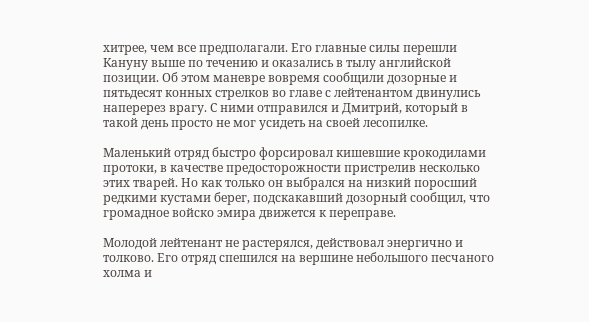хитрее, чем все предполагали. Его главные силы перешли Кануну выше по течению и оказались в тылу английской позиции. Об этом маневре вовремя сообщили дозорные и пятьдесят конных стрелков во главе с лейтенантом двинулись наперерез врагу. С ними отправился и Дмитрий, который в такой день просто не мог усидеть на своей лесопилке.

Маленький отряд быстро форсировал кишевшие крокодилами протоки, в качестве предосторожности пристрелив несколько этих тварей. Но как только он выбрался на низкий поросший редкими кустами берег, подскакавший дозорный сообщил, что громадное войско эмира движется к переправе.

Молодой лейтенант не растерялся, действовал энергично и толково. Его отряд спешился на вершине небольшого песчаного холма и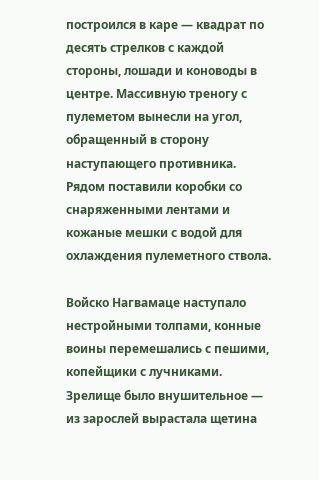построился в каре — квадрат по десять стрелков с каждой стороны, лошади и коноводы в центре. Массивную треногу с пулеметом вынесли на угол, обращенный в сторону наступающего противника. Рядом поставили коробки со снаряженными лентами и кожаные мешки с водой для охлаждения пулеметного ствола.

Войско Нагвамаце наступало нестройными толпами, конные воины перемешались с пешими, копейщики с лучниками. Зрелище было внушительное — из зарослей вырастала щетина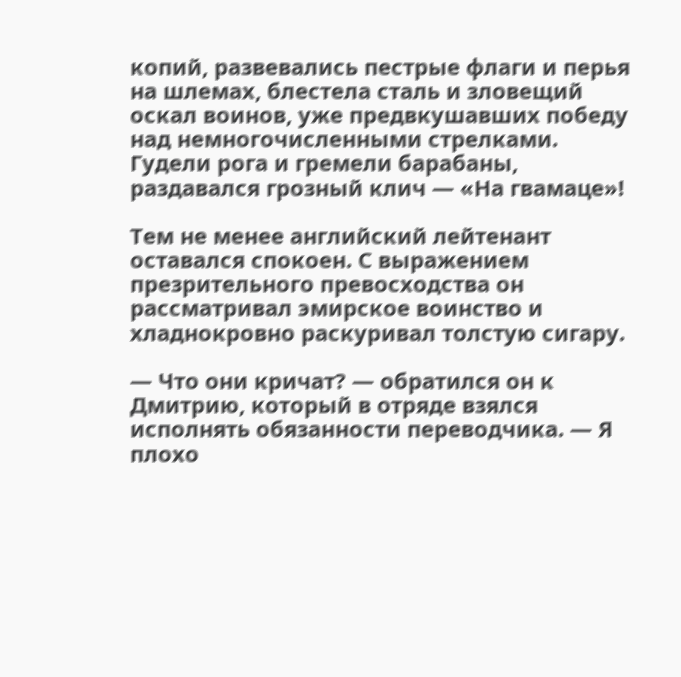копий, развевались пестрые флаги и перья на шлемах, блестела сталь и зловещий оскал воинов, уже предвкушавших победу над немногочисленными стрелками. Гудели рога и гремели барабаны, раздавался грозный клич — «На гвамаце»!

Тем не менее английский лейтенант оставался спокоен. С выражением презрительного превосходства он рассматривал эмирское воинство и хладнокровно раскуривал толстую сигару.

— Что они кричат? — обратился он к Дмитрию, который в отряде взялся исполнять обязанности переводчика. — Я плохо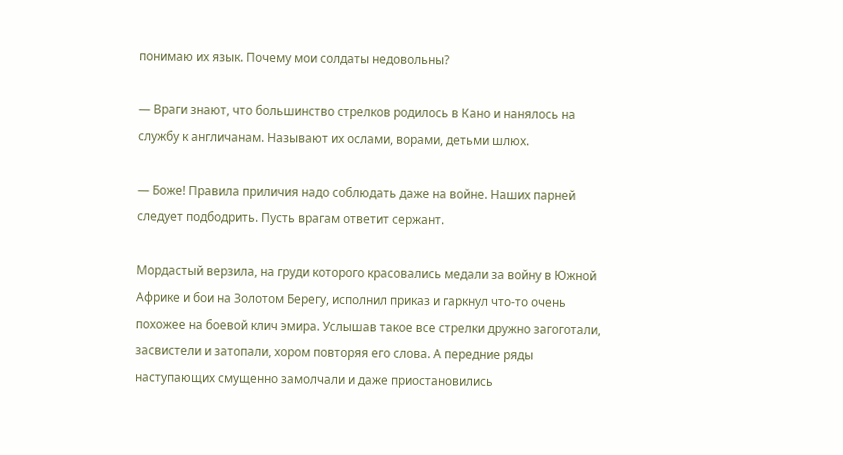понимаю их язык. Почему мои солдаты недовольны?

— Враги знают, что большинство стрелков родилось в Кано и нанялось на службу к англичанам. Называют их ослами, ворами, детьми шлюх.

— Боже! Правила приличия надо соблюдать даже на войне. Наших парней следует подбодрить. Пусть врагам ответит сержант.

Мордастый верзила, на груди которого красовались медали за войну в Южной Африке и бои на Золотом Берегу, исполнил приказ и гаркнул что-то очень похожее на боевой клич эмира. Услышав такое все стрелки дружно загоготали, засвистели и затопали, хором повторяя его слова. А передние ряды наступающих смущенно замолчали и даже приостановились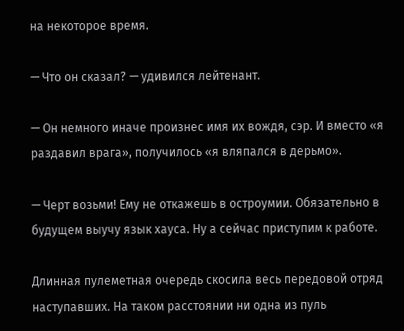на некоторое время.

— Что он сказал? — удивился лейтенант.

— Он немного иначе произнес имя их вождя, сэр. И вместо «я раздавил врага», получилось «я вляпался в дерьмо».

— Черт возьми! Ему не откажешь в остроумии. Обязательно в будущем выучу язык хауса. Ну а сейчас приступим к работе.

Длинная пулеметная очередь скосила весь передовой отряд наступавших. На таком расстоянии ни одна из пуль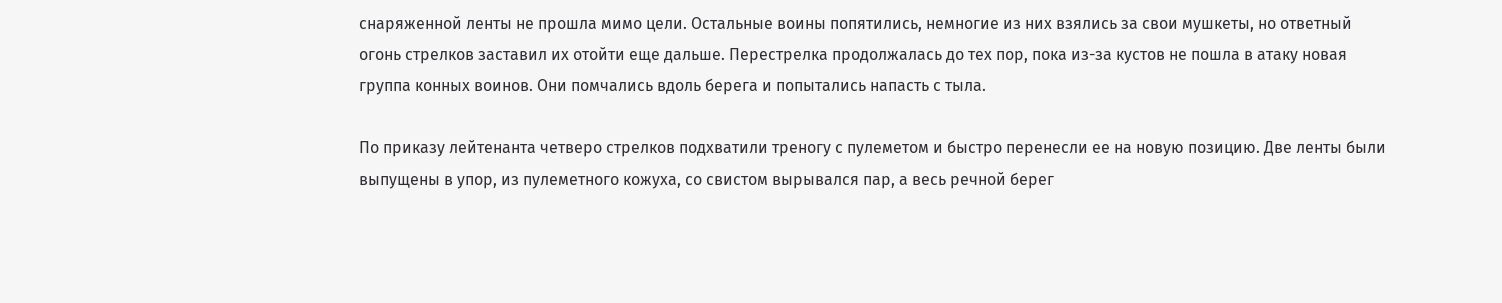снаряженной ленты не прошла мимо цели. Остальные воины попятились, немногие из них взялись за свои мушкеты, но ответный огонь стрелков заставил их отойти еще дальше. Перестрелка продолжалась до тех пор, пока из-за кустов не пошла в атаку новая группа конных воинов. Они помчались вдоль берега и попытались напасть с тыла.

По приказу лейтенанта четверо стрелков подхватили треногу с пулеметом и быстро перенесли ее на новую позицию. Две ленты были выпущены в упор, из пулеметного кожуха, со свистом вырывался пар, а весь речной берег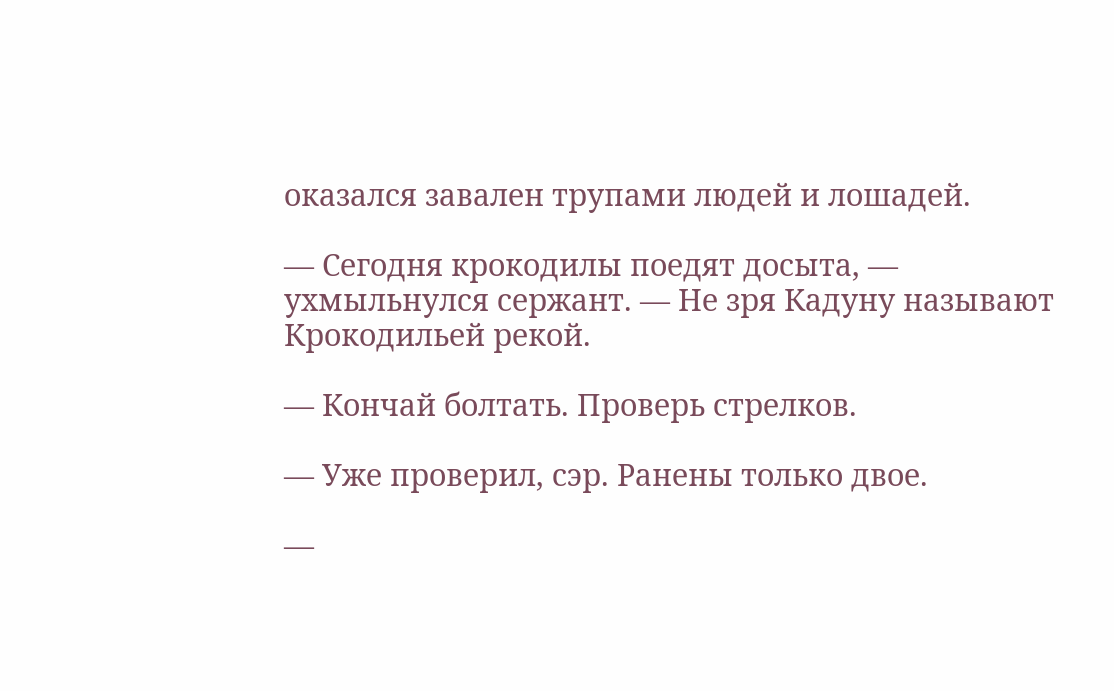оказался завален трупами людей и лошадей.

— Сегодня крокодилы поедят досыта, — ухмыльнулся сержант. — Не зря Кадуну называют Крокодильей рекой.

— Кончай болтать. Проверь стрелков.

— Уже проверил, сэр. Ранены только двое.

—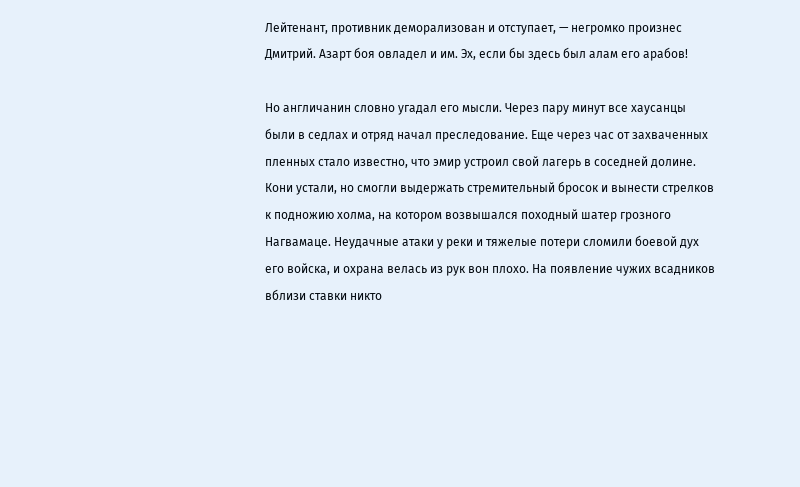Лейтенант, противник деморализован и отступает, — негромко произнес Дмитрий. Азарт боя овладел и им. Эх, если бы здесь был алам его арабов!

Но англичанин словно угадал его мысли. Через пару минут все хаусанцы были в седлах и отряд начал преследование. Еще через час от захваченных пленных стало известно, что эмир устроил свой лагерь в соседней долине. Кони устали, но смогли выдержать стремительный бросок и вынести стрелков к подножию холма, на котором возвышался походный шатер грозного Нагвамаце. Неудачные атаки у реки и тяжелые потери сломили боевой дух его войска, и охрана велась из рук вон плохо. На появление чужих всадников вблизи ставки никто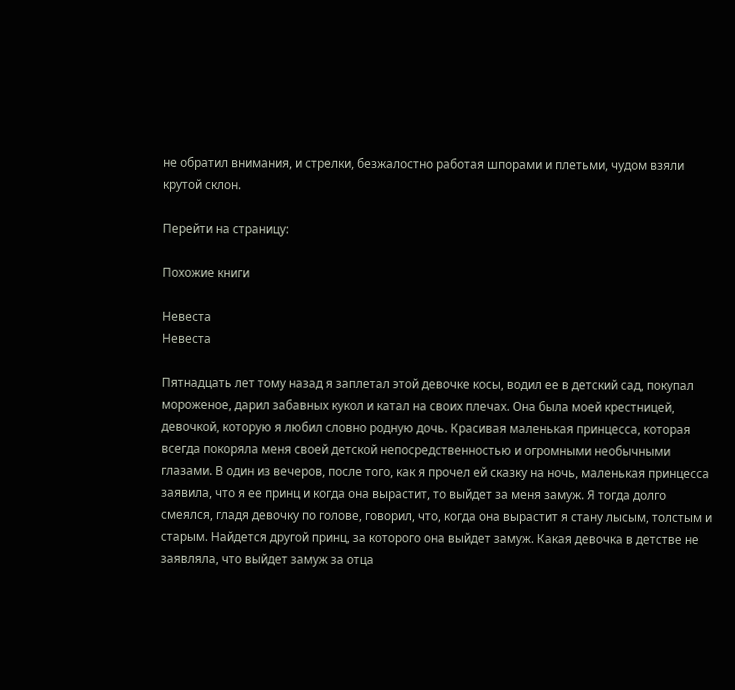не обратил внимания, и стрелки, безжалостно работая шпорами и плетьми, чудом взяли крутой склон.

Перейти на страницу:

Похожие книги

Невеста
Невеста

Пятнадцать лет тому назад я заплетал этой девочке косы, водил ее в детский сад, покупал мороженое, дарил забавных кукол и катал на своих плечах. Она была моей крестницей, девочкой, которую я любил словно родную дочь. Красивая маленькая принцесса, которая всегда покоряла меня своей детской непосредственностью и огромными необычными глазами. В один из вечеров, после того, как я прочел ей сказку на ночь, маленькая принцесса заявила, что я ее принц и когда она вырастит, то выйдет за меня замуж. Я тогда долго смеялся, гладя девочку по голове, говорил, что, когда она вырастит я стану лысым, толстым и старым. Найдется другой принц, за которого она выйдет замуж. Какая девочка в детстве не заявляла, что выйдет замуж за отца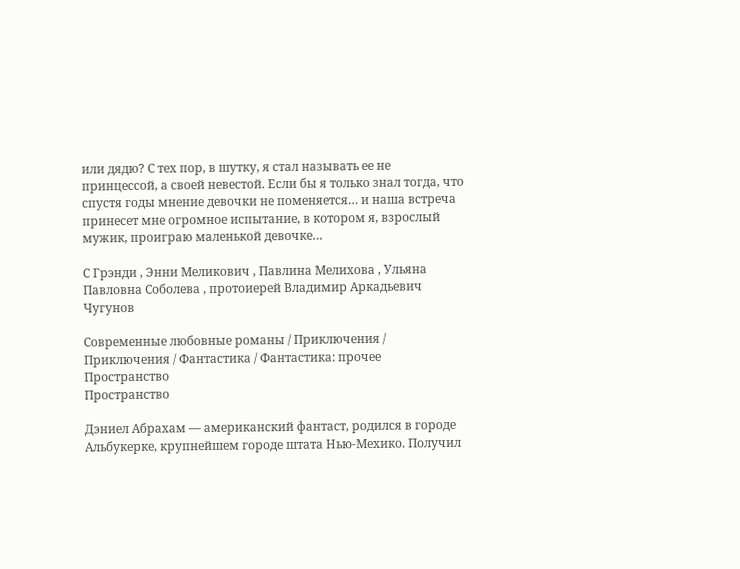или дядю? С тех пор, в шутку, я стал называть ее не принцессой, а своей невестой. Если бы я только знал тогда, что спустя годы мнение девочки не поменяется… и наша встреча принесет мне огромное испытание, в котором я, взрослый мужик, проиграю маленькой девочке…

С Грэнди , Энни Меликович , Павлина Мелихова , Ульяна Павловна Соболева , протоиерей Владимир Аркадьевич Чугунов

Современные любовные романы / Приключения / Приключения / Фантастика / Фантастика: прочее
Пространство
Пространство

Дэниел Абрахам — американский фантаст, родился в городе Альбукерке, крупнейшем городе штата Нью-Мехико. Получил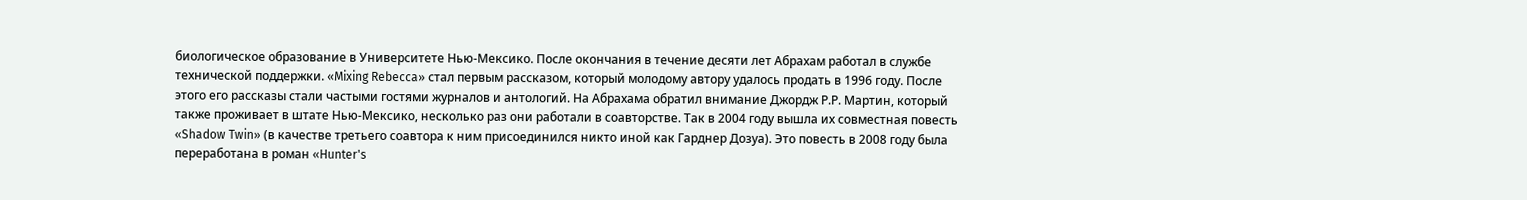биологическое образование в Университете Нью-Мексико. После окончания в течение десяти лет Абрахам работал в службе технической поддержки. «Mixing Rebecca» стал первым рассказом, который молодому автору удалось продать в 1996 году. После этого его рассказы стали частыми гостями журналов и антологий. На Абрахама обратил внимание Джордж Р.Р. Мартин, который также проживает в штате Нью-Мексико, несколько раз они работали в соавторстве. Так в 2004 году вышла их совместная повесть «Shadow Twin» (в качестве третьего соавтора к ним присоединился никто иной как Гарднер Дозуа). Это повесть в 2008 году была переработана в роман «Hunter's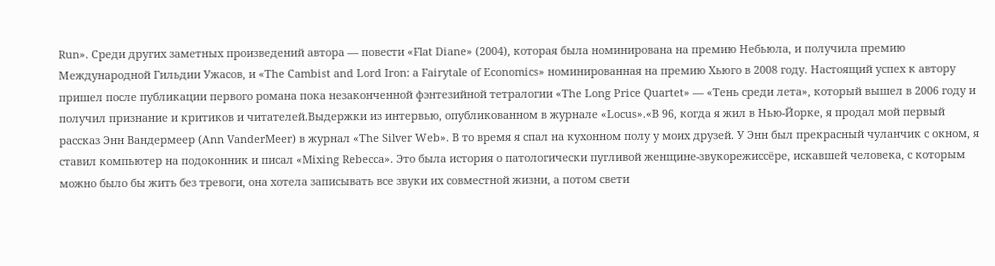Run». Среди других заметных произведений автора — повести «Flat Diane» (2004), которая была номинирована на премию Небьюла, и получила премию Международной Гильдии Ужасов, и «The Cambist and Lord Iron: a Fairytale of Economics» номинированная на премию Хьюго в 2008 году. Настоящий успех к автору пришел после публикации первого романа пока незаконченной фэнтезийной тетралогии «The Long Price Quartet» — «Тень среди лета», который вышел в 2006 году и получил признание и критиков и читателей.Выдержки из интервью, опубликованном в журнале «Locus».«В 96, когда я жил в Нью-Йорке, я продал мой первый рассказ Энн Вандермеер (Ann VanderMeer) в журнал «The Silver Web». В то время я спал на кухонном полу у моих друзей. У Энн был прекрасный чуланчик с окном, я ставил компьютер на подоконник и писал «Mixing Rebecca». Это была история о патологически пугливой женщине-звукорежиссёре, искавшей человека, с которым можно было бы жить без тревоги, она хотела записывать все звуки их совместной жизни, а потом свети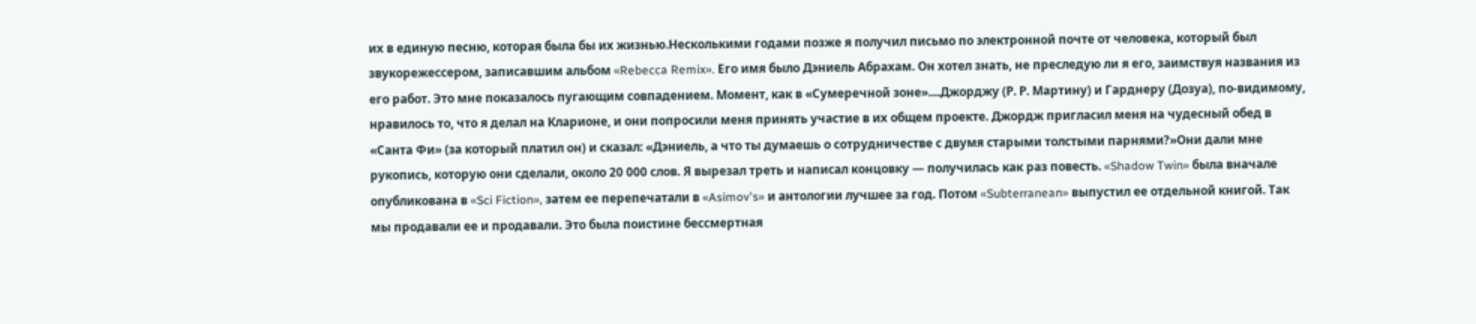их в единую песню, которая была бы их жизнью.Несколькими годами позже я получил письмо по электронной почте от человека, который был звукорежессером, записавшим альбом «Rebecca Remix». Его имя было Дэниель Абрахам. Он хотел знать, не преследую ли я его, заимствуя названия из его работ. Это мне показалось пугающим совпадением. Момент, как в «Сумеречной зоне»....Джорджу (Р. Р. Мартину) и Гарднеру (Дозуа), по-видимому, нравилось то, что я делал на Кларионе, и они попросили меня принять участие в их общем проекте. Джордж пригласил меня на чудесный обед в «Санта Фи» (за который платил он) и сказал: «Дэниель, а что ты думаешь о сотрудничестве с двумя старыми толстыми парнями?»Они дали мне рукопись, которую они сделали, около 20 000 слов. Я вырезал треть и написал концовку — получилась как раз повесть. «Shadow Twin» была вначале опубликована в «Sci Fiction», затем ее перепечатали в «Asimov's» и антологии лучшее за год. Потом «Subterranean» выпустил ее отдельной книгой. Так мы продавали ее и продавали. Это была поистине бессмертная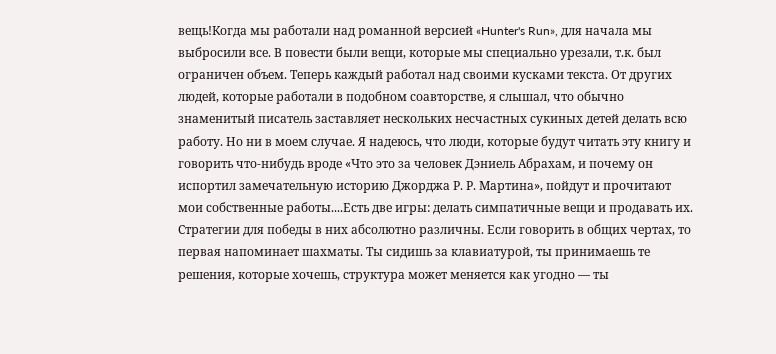вещь!Когда мы работали над романной версией «Hunter's Run», для начала мы выбросили все. В повести были вещи, которые мы специально урезали, т.к. был ограничен объем. Теперь каждый работал над своими кусками текста. От других людей, которые работали в подобном соавторстве, я слышал, что обычно знаменитый писатель заставляет нескольких несчастных сукиных детей делать всю работу. Но ни в моем случае. Я надеюсь, что люди, которые будут читать эту книгу и говорить что-нибудь вроде «Что это за человек Дэниель Абрахам, и почему он испортил замечательную историю Джорджа Р. Р. Мартина», пойдут и прочитают мои собственные работы....Есть две игры: делать симпатичные вещи и продавать их. Стратегии для победы в них абсолютно различны. Если говорить в общих чертах, то первая напоминает шахматы. Ты сидишь за клавиатурой, ты принимаешь те решения, которые хочешь, структура может меняется как угодно — ты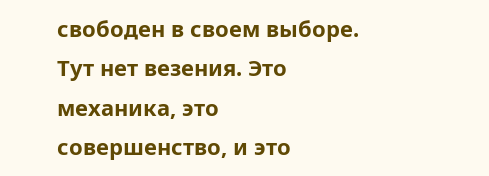свободен в своем выборе. Тут нет везения. Это механика, это совершенство, и это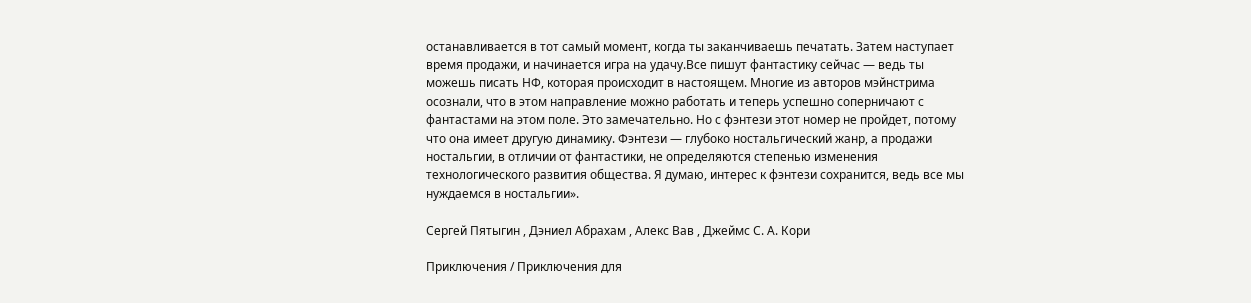останавливается в тот самый момент, когда ты заканчиваешь печатать. Затем наступает время продажи, и начинается игра на удачу.Все пишут фантастику сейчас — ведь ты можешь писать НФ, которая происходит в настоящем. Многие из авторов мэйнстрима осознали, что в этом направление можно работать и теперь успешно соперничают с фантастами на этом поле. Это замечательно. Но с фэнтези этот номер не пройдет, потому что она имеет другую динамику. Фэнтези — глубоко ностальгический жанр, а продажи ностальгии, в отличии от фантастики, не определяются степенью изменения технологического развития общества. Я думаю, интерес к фэнтези сохранится, ведь все мы нуждаемся в ностальгии».

Сергей Пятыгин , Дэниел Абрахам , Алекс Вав , Джеймс С. А. Кори

Приключения / Приключения для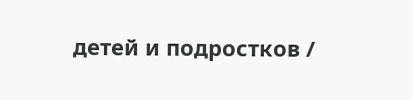детей и подростков /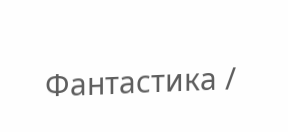Фантастика /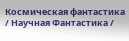Космическая фантастика / Научная Фантастика /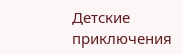Детские приключения